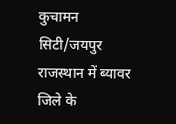कुचामन सिटी/जयपुर
राजस्थान में ब्यावर जिले के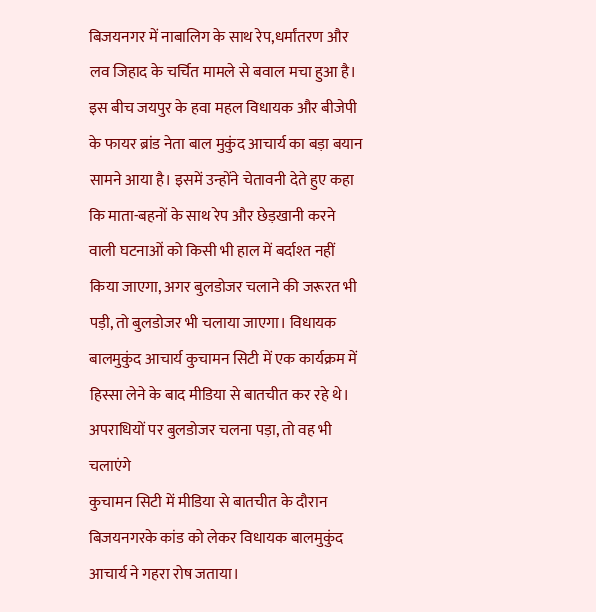बिजयनगर में नाबालिग के साथ रेप,धर्मांतरण और लव जिहाद के चर्चित मामले से बवाल मचा हुआ है। इस बीच जयपुर के हवा महल विधायक और बीजेपी के फायर ब्रांड नेता बाल मुकुंद आचार्य का बड़ा बयान सामने आया है। इसमें उन्होंने चेतावनी देते हुए कहा कि माता-बहनों के साथ रेप और छेड़खानी करने वाली घटनाओं को किसी भी हाल में बर्दाश्त नहीं किया जाएगा, अगर बुलडोजर चलाने की जरूरत भी पड़ी, तो बुलडोजर भी चलाया जाएगा। विधायक बालमुकुंद आचार्य कुचामन सिटी में एक कार्यक्रम में हिस्सा लेने के बाद मीडिया से बातचीत कर रहे थे।
अपराधियों पर बुलडोजर चलना पड़ा, तो वह भी चलाएंगे
कुचामन सिटी में मीडिया से बातचीत के दौरान बिजयनगरके कांड को लेकर विधायक बालमुकुंद आचार्य ने गहरा रोष जताया।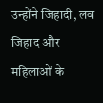उन्होंने जिहादी, लव जिहाद और महिलाओं के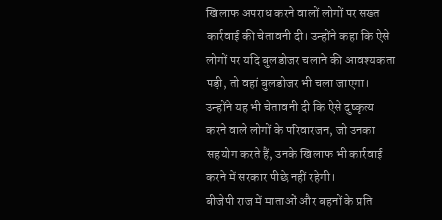खिलाफ अपराध करने वालों लोगों पर सख्त कार्रवाई की चेतावनी दी। उन्होंने कहा कि ऐसे लोगों पर यदि बुलडोजर चलाने की आवश्यकता पड़ी, तो वहां बुलडोजर भी चला जाएगा। उन्होंने यह भी चेतावनी दी कि ऐसे दुष्कृत्य करने वाले लोगों के परिवारजन, जो उनका सहयोग करते हैं, उनके खिलाफ भी कार्रवाई करने में सरकार पीछे नहीं रहेगी।
बीजेपी राज में माताओं और बहनों के प्रति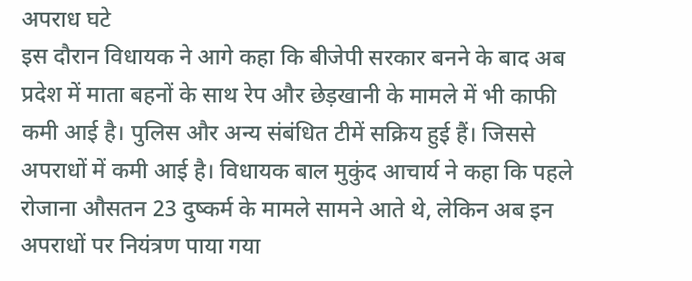अपराध घटे
इस दौरान विधायक ने आगे कहा कि बीजेपी सरकार बनने के बाद अब प्रदेश में माता बहनों के साथ रेप और छेड़खानी के मामले में भी काफी कमी आई है। पुलिस और अन्य संबंधित टीमें सक्रिय हुई हैं। जिससे अपराधों में कमी आई है। विधायक बाल मुकुंद आचार्य ने कहा कि पहले रोजाना औसतन 23 दुष्कर्म के मामले सामने आते थे, लेकिन अब इन अपराधों पर नियंत्रण पाया गया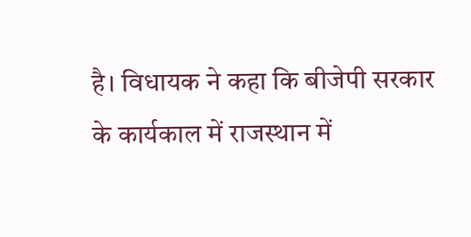है। विधायक ने कहा कि बीजेपी सरकार के कार्यकाल में राजस्थान में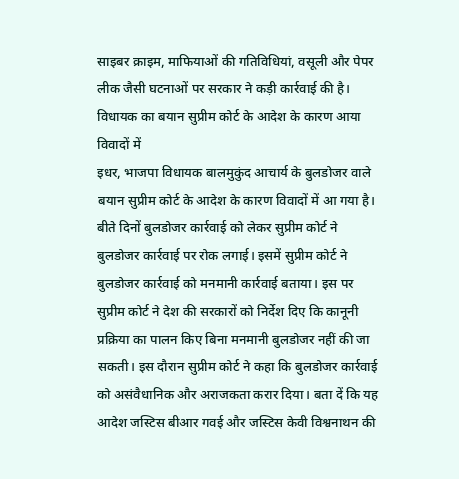साइबर क्राइम, माफियाओं की गतिविधियां, वसूली और पेपर लीक जैसी घटनाओं पर सरकार ने कड़ी कार्रवाई की है।
विधायक का बयान सुप्रीम कोर्ट के आदेश के कारण आया विवादों में
इधर, भाजपा विधायक बालमुकुंद आचार्य के बुलडोजर वाले बयान सुप्रीम कोर्ट के आदेश के कारण विवादों में आ गया है। बीते दिनों बुलडोजर कार्रवाई को लेकर सुप्रीम कोर्ट ने बुलडोजर कार्रवाई पर रोक लगाई। इसमें सुप्रीम कोर्ट ने बुलडोजर कार्रवाई को मनमानी कार्रवाई बताया। इस पर सुप्रीम कोर्ट ने देश की सरकारों को निर्देश दिए कि कानूनी प्रक्रिया का पालन किए बिना मनमानी बुलडोजर नहीं की जा सकती। इस दौरान सुप्रीम कोर्ट ने कहा कि बुलडोजर कार्रवाई को असंवैधानिक और अराजकता करार दिया। बता दें कि यह आदेश जस्टिस बीआर गवई और जस्टिस केवी विश्वनाथन की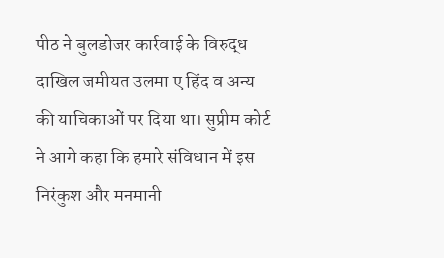पीठ ने बुलडोजर कार्रवाई के विरुद्ध दाखिल जमीयत उलमा ए हिंद व अन्य की याचिकाओं पर दिया था। सुप्रीम कोर्ट ने आगे कहा कि हमारे संविधान में इस निरंकुश और मनमानी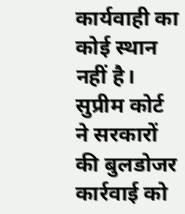कार्यवाही का कोई स्थान नहीं है। सुप्रीम कोर्ट ने सरकारों की बुलडोजर कार्रवाई को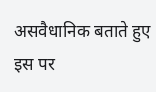असवैधानिक बताते हुए इस पर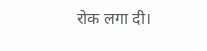रोक लगा दी।